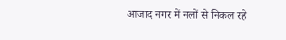आजाद नगर में नलों से निकल रहे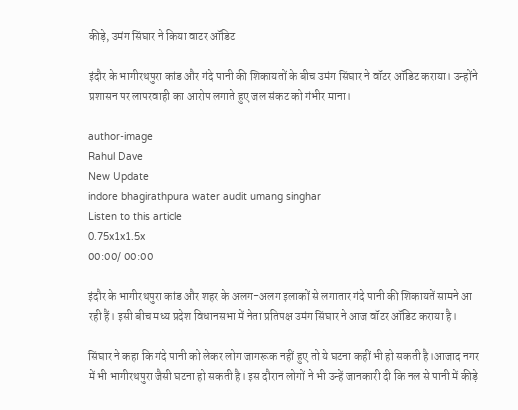कीड़े, उमंग सिंघार ने किया वाटर ऑडिट

इंदौर के भागीरथपुरा कांड और गंदे पानी की शिकायतों के बीच उमंग सिंघार ने वॉटर ऑडिट कराया। उन्होंने प्रशासन पर लापरवाही का आरोप लगाते हुए जल संकट को गंभीर माना।

author-image
Rahul Dave
New Update
indore bhagirathpura water audit umang singhar
Listen to this article
0.75x1x1.5x
00:00/ 00:00

इंदौर के भागीरथपुरा कांड और शहर के अलग-अलग इलाकों से लगातार गंदे पानी की शिकायतें सामने आ रही हैं। इसी बीच मध्य प्रदेश विधानसभा में नेता प्रतिपक्ष उमंग सिंघार ने आज वॉटर ऑडिट कराया है।

सिंघार ने कहा कि गंदे पानी को लेकर लोग जागरूक नहीं हुए तो ये घटना कहीं भी हो सकती है।आजाद नगर में भी भागीरथपुरा जैसी घटना हो सकती है। इस दौरान लोगों ने भी उन्हें जानकारी दी कि नल से पानी में कीड़े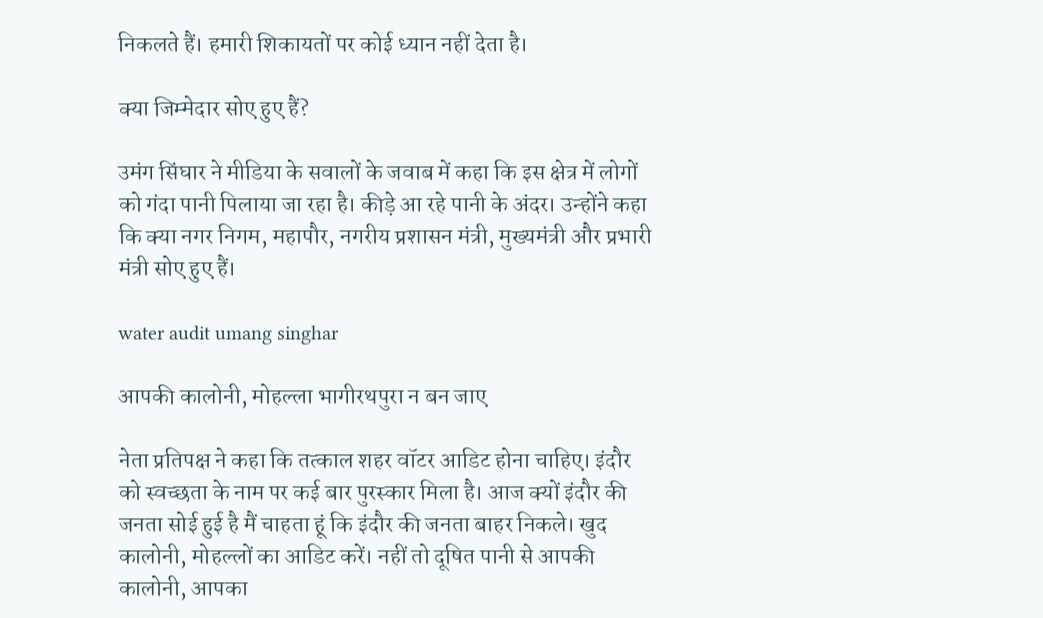निकलते हैं। हमारी शिकायतों पर कोई ध्यान नहीं देता है।

क्या जिम्मेदार सोए हुए हैं?

उमंग सिंघार ने मीडिया के सवालों के जवाब में कहा कि इस क्षेत्र में लोगों को गंदा पानी पिलाया जा रहा है। कीड़े आ रहे पानी के अंदर। उन्होंने कहा कि क्या नगर निगम, महापौर, नगरीय प्रशासन मंत्री, मुख्यमंत्री और प्रभारी मंत्री सोए हुए हैं।

water audit umang singhar

आपकी कालोनी, मोहल्ला भागीरथपुरा न बन जाए

नेता प्रतिपक्ष ने कहा कि तत्काल शहर वॉटर आडिट होना चाहिए। इंदौर को स्वच्छता के नाम पर कई बार पुरस्कार मिला है। आज क्यों इंदौर की जनता सोई हुई है मैं चाहता हूं कि इंदौर की जनता बाहर निकले। खुद कालोनी, मोहल्लों का आडिट करें। नहीं तो दूषित पानी से आपकी कालोनी, आपका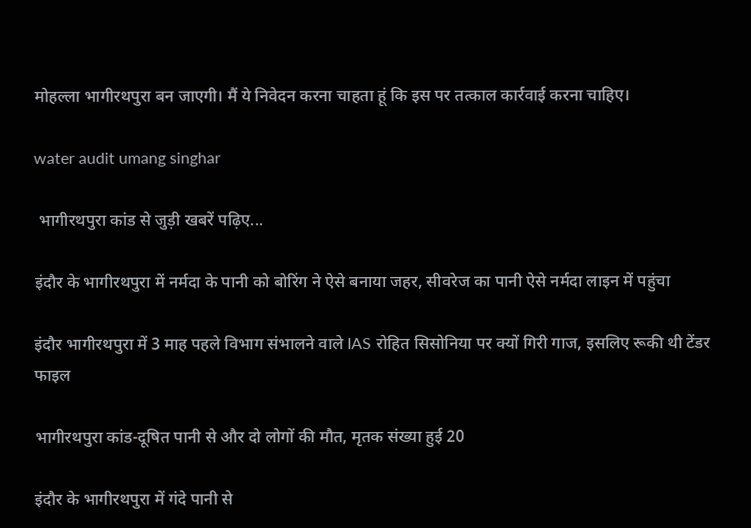मोहल्ला भागीरथपुरा बन जाएगी। मैं ये निवेदन करना चाहता हूं कि इस पर तत्काल कार्रवाई करना चाहिए।

water audit umang singhar

 भागीरथपुरा कांड से जुड़ी खबरें पढ़िए...

इंदौर के भागीरथपुरा में नर्मदा के पानी को बोरिंग ने ऐसे बनाया जहर, सीवरेज का पानी ऐसे नर्मदा लाइन में पहुंचा

इंदौर भागीरथपुरा में 3 माह पहले विभाग संभालने वाले IAS रोहित सिसोनिया पर क्यों गिरी गाज, इसलिए रूकी थी टेंडर फाइल

भागीरथपुरा कांड-दूषित पानी से और दो लोगों की मौत, मृतक संख्या हुई 20

इंदौर के भागीरथपुरा में गंदे पानी से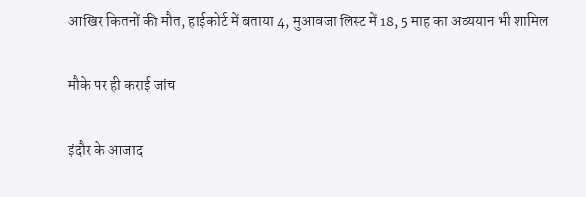आखिर कितनों की मौत, हाईकोर्ट में बताया 4, मुआवजा लिस्ट में 18, 5 माह का अव्ययान भी शामिल

मौके पर ही कराई जांच

इंदौर के आजाद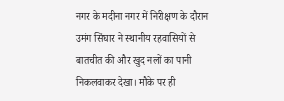नगर के मदीना नगर में निरीक्षण के दौरान उमंग सिंघार ने स्थानीय रहवासियों से बातचीत की और खुद नलों का पानी निकलवाकर देखा। मौके पर ही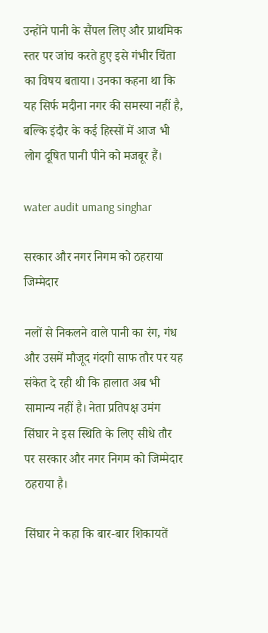उन्होंने पानी के सैंपल लिए और प्राथमिक स्तर पर जांच करते हुए इसे गंभीर चिंता का विषय बताया। उनका कहना था कि यह सिर्फ मदीना नगर की समस्या नहीं है, बल्कि इंदौर के कई हिस्सों में आज भी लोग दूषित पानी पीने को मजबूर हैं।

water audit umang singhar

सरकार और नगर निगम को ठहराया जिम्मेदार

नलों से निकलने वाले पानी का रंग, गंध और उसमें मौजूद गंदगी साफ तौर पर यह संकेत दे रही थी कि हालात अब भी सामान्य नहीं है। नेता प्रतिपक्ष उमंग सिंघार ने इस स्थिति के लिए सीधे तौर पर सरकार और नगर निगम को जिम्मेदार ठहराया है।

सिंघार ने कहा कि बार-बार शिकायतें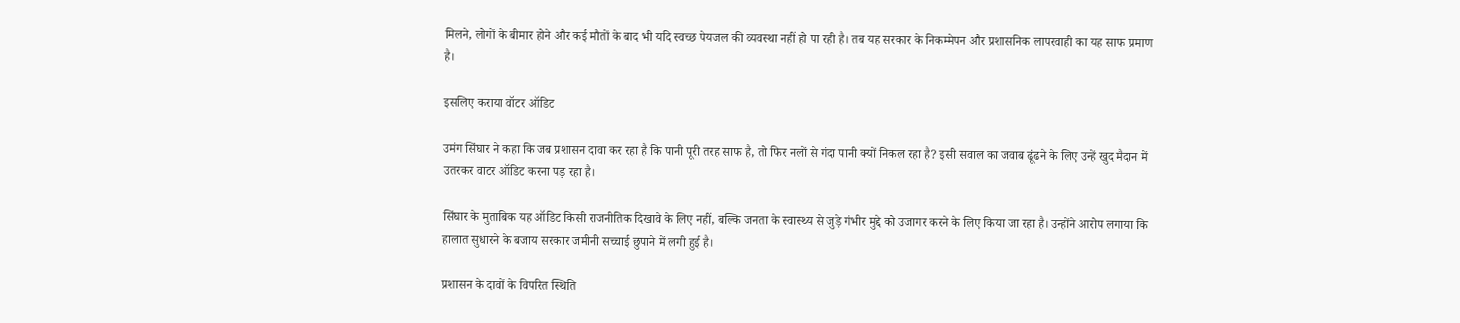मिलने, लोगों के बीमार होने और कई मौतों के बाद भी यदि स्वच्छ पेयजल की व्यवस्था नहीं हो पा रही है। तब यह सरकार के निकम्मेपन और प्रशासनिक लापरवाही का यह साफ प्रमाण है।

इसलिए कराया वॉटर ऑडिट

उमंग सिंघार ने कहा कि जब प्रशासन दावा कर रहा है कि पानी पूरी तरह साफ है, तो फिर नलों से गंदा पानी क्यों निकल रहा है? इसी सवाल का जवाब ढूंढने के लिए उन्हें खुद मैदान में उतरकर वाटर ऑडिट करना पड़ रहा है।

सिंघार के मुताबिक यह ऑडिट किसी राजनीतिक दिखावे के लिए नहीं, बल्कि जनता के स्वास्थ्य से जुड़े गंभीर मुद्दे को उजागर करने के लिए किया जा रहा है। उन्होंने आरोप लगाया कि हालात सुधारने के बजाय सरकार जमीनी सच्चाई छुपाने में लगी हुई है।

प्रशासन के दावों के विपरित स्थिति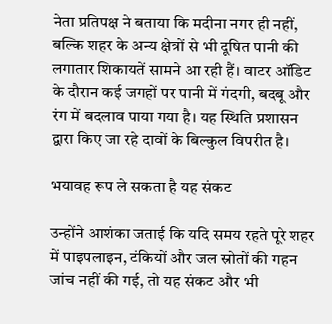नेता प्रतिपक्ष ने बताया कि मदीना नगर ही नहीं, बल्कि शहर के अन्य क्षेत्रों से भी दूषित पानी की लगातार शिकायतें सामने आ रही हैं। वाटर ऑडिट के दौरान कई जगहों पर पानी में गंदगी, बदबू और रंग में बदलाव पाया गया है। यह स्थिति प्रशासन द्वारा किए जा रहे दावों के बिल्कुल विपरीत है।

भयावह रूप ले सकता है यह संकट

उन्होंने आशंका जताई कि यदि समय रहते पूरे शहर में पाइपलाइन, टंकियों और जल स्रोतों की गहन जांच नहीं की गई, तो यह संकट और भी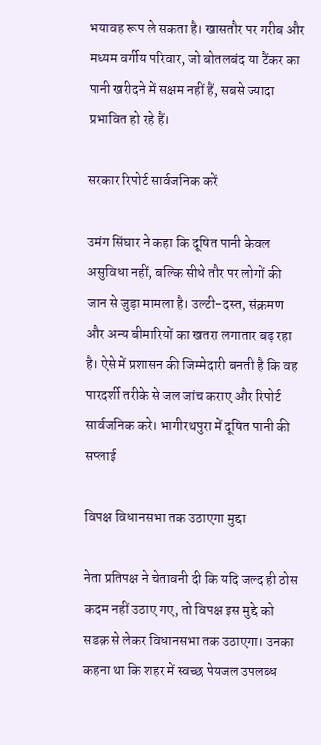भयावह रूप ले सकता है। खासतौर पर गरीब और मध्यम वर्गीय परिवार, जो बोतलबंद या टैंकर का पानी खरीदने में सक्षम नहीं हैं, सबसे ज्यादा प्रभावित हो रहे हैं।

सरकार रिपोर्ट सार्वजनिक करें

उमंग सिंघार ने कहा कि दूषित पानी केवल असुविधा नहीं, बल्कि सीधे तौर पर लोगों की जान से जुड़ा मामला है। उल्टी-दस्त, संक्रमण और अन्य बीमारियों का खतरा लगातार बढ़ रहा है। ऐसे में प्रशासन की जिम्मेदारी बनती है कि वह पारदर्शी तरीके से जल जांच कराए और रिपोर्ट सार्वजनिक करे। भागीरथपुरा में दूषित पानी की सप्लाई

विपक्ष विधानसभा तक उठाएगा मुद्दा

नेता प्रतिपक्ष ने चेतावनी दी कि यदि जल्द ही ठोस कदम नहीं उठाए गए, तो विपक्ष इस मुद्दे को सडक़ से लेकर विधानसभा तक उठाएगा। उनका कहना था कि शहर में स्वच्छ पेयजल उपलब्ध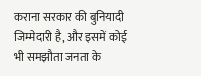कराना सरकार की बुनियादी जिम्मेदारी है, और इसमें कोई भी समझौता जनता के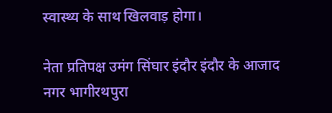स्वास्थ्य के साथ खिलवाड़ होगा।

नेता प्रतिपक्ष उमंग सिंघार इंदौर इंदौर के आजाद नगर भागीरथपुरा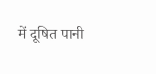में दूषित पानी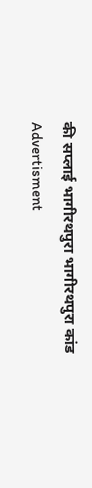की सप्लाई भागीरथपुरा भागीरथपुरा कांड
Advertisment